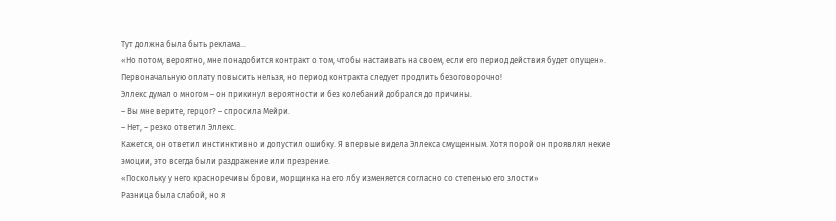Тут должна была быть реклама...
«Но потом, вероятно, мне понадобится контракт о том, чтобы настаивать на своем, если его период действия будет опущен».
Первоначальную оплату повысить нельзя, но период контракта следует продлить безоговорочно!
Эллекс думал о многом – он прикинул вероятности и без колебаний добрался до причины.
– Вы мне верите, герцог? – спросила Мейри.
– Нет, – резко ответил Эллекс.
Кажется, он ответил инстинктивно и допустил ошибку. Я впервые видела Эллекса смущенным. Хотя порой он проявлял некие эмоции, это всегда были раздражение или презрение.
«Поскольку у него красноречивы брови, морщинка на его лбу изменяется согласно со степенью его злости»
Разница была слабой, но я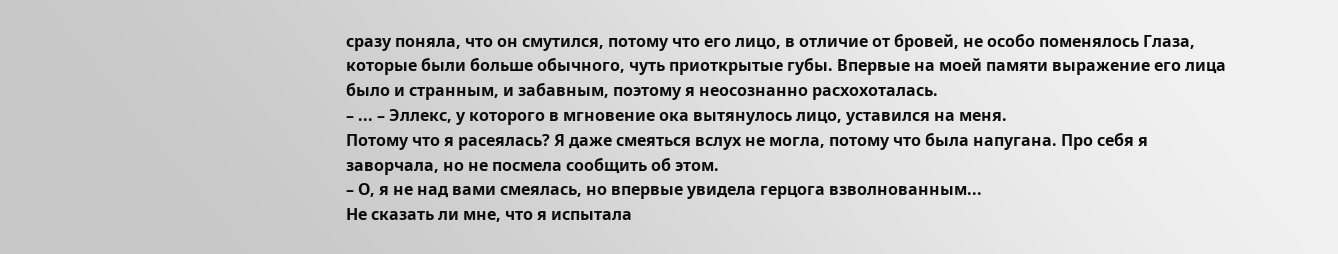сразу поняла, что он смутился, потому что его лицо, в отличие от бровей, не особо поменялось Глаза, которые были больше обычного, чуть приоткрытые губы. Впервые на моей памяти выражение его лица было и странным, и забавным, поэтому я неосознанно расхохоталась.
– ... – Эллекс, у которого в мгновение ока вытянулось лицо, уставился на меня.
Потому что я расеялась? Я даже смеяться вслух не могла, потому что была напугана. Про себя я заворчала, но не посмела сообщить об этом.
– О, я не над вами смеялась, но впервые увидела герцога взволнованным...
Не сказать ли мне, что я испытала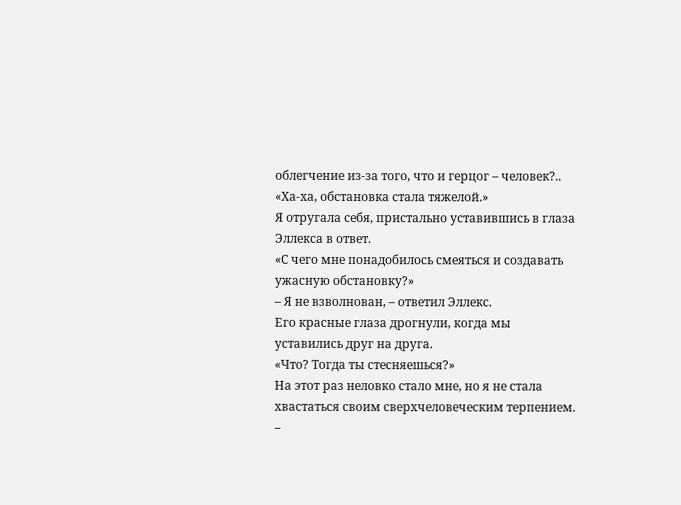облегчение из-за того, что и герцог – человек?..
«Ха-ха, обстановка стала тяжелой.»
Я отругала себя, пристально уставившись в глаза Эллекса в ответ.
«С чего мне понадобилось смеяться и создавать ужасную обстановку?»
– Я не взволнован, – ответил Эллекс.
Его красные глаза дрогнули, когда мы уставились друг на друга.
«Что? Тогда ты стесняешься?»
На этот раз неловко стало мне, но я не стала хвастаться своим сверхчеловеческим терпением.
–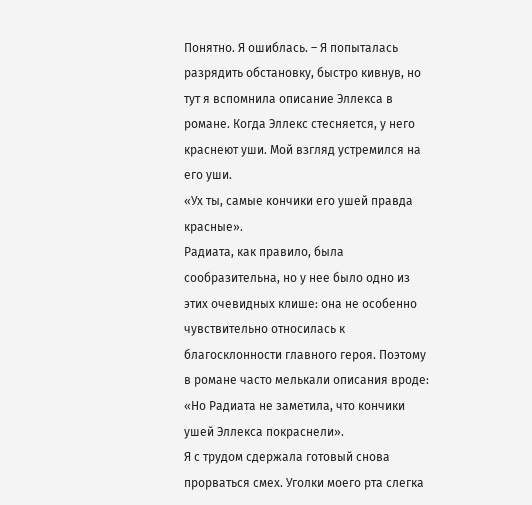Понятно. Я ошиблась. – Я попыталась разрядить обстановку, быстро кивнув, но тут я вспомнила описание Эллекса в романе. Когда Эллекс стесняется, у него краснеют уши. Мой взгляд устремился на его уши.
«Ух ты, самые кончики его ушей правда красные».
Радиата, как правило, была сообразительна, но у нее было одно из этих очевидных клише: она не особенно чувствительно относилась к благосклонности главного героя. Поэтому в романе часто мелькали описания вроде: «Но Радиата не заметила, что кончики ушей Эллекса покраснели».
Я с трудом сдержала готовый снова прорваться смех. Уголки моего рта слегка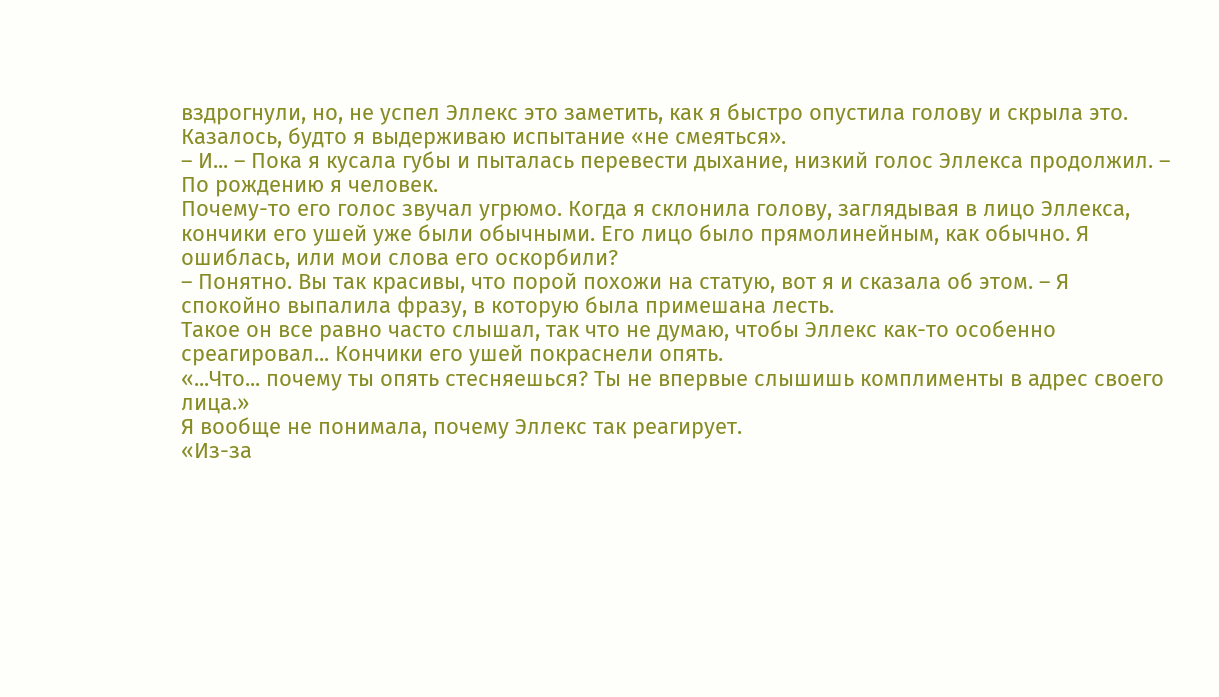вздрогнули, но, не успел Эллекс это заметить, как я быстро опустила голову и скрыла это. Казалось, будто я выдерживаю испытание «не смеяться».
– И... – Пока я кусала губы и пыталась перевести дыхание, низкий голос Эллекса продолжил. – По рождению я человек.
Почему-то его голос звучал угрюмо. Когда я склонила голову, заглядывая в лицо Эллекса, кончики его ушей уже были обычными. Его лицо было прямолинейным, как обычно. Я ошиблась, или мои слова его оскорбили?
– Понятно. Вы так красивы, что порой похожи на статую, вот я и сказала об этом. – Я спокойно выпалила фразу, в которую была примешана лесть.
Такое он все равно часто слышал, так что не думаю, чтобы Эллекс как-то особенно среагировал... Кончики его ушей покраснели опять.
«...Что... почему ты опять стесняешься? Ты не впервые слышишь комплименты в адрес своего лица.»
Я вообще не понимала, почему Эллекс так реагирует.
«Из-за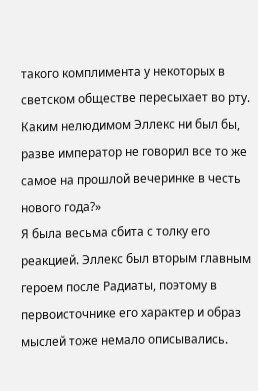такого комплимента у некоторых в светском обществе пересыхает во рту. Каким нелюдимом Эллекс ни был бы, разве император не говорил все то же самое на прошлой вечеринке в честь нового года?»
Я была весьма сбита с толку его реакцией. Эллекс был вторым главным героем после Радиаты, поэтому в первоисточнике его характер и образ мыслей тоже немало описывались.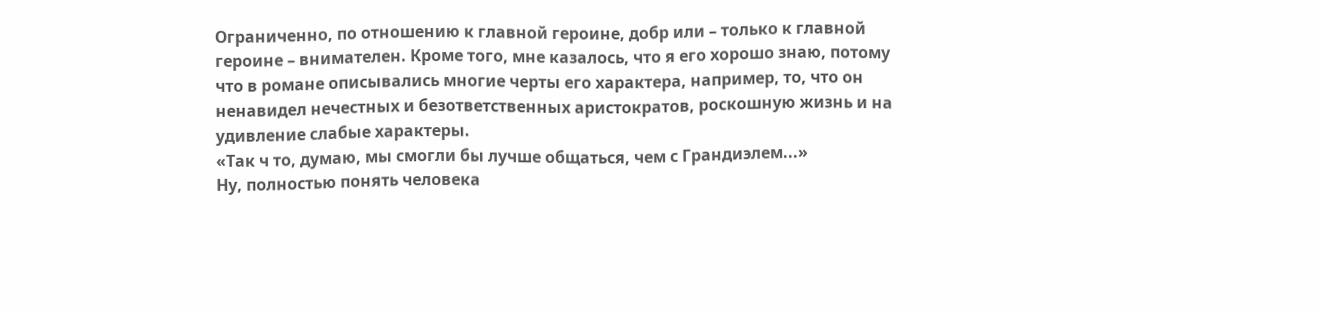Ограниченно, по отношению к главной героине, добр или – только к главной героине – внимателен. Кроме того, мне казалось, что я его хорошо знаю, потому что в романе описывались многие черты его характера, например, то, что он ненавидел нечестных и безответственных аристократов, роскошную жизнь и на удивление слабые характеры.
«Так ч то, думаю, мы смогли бы лучше общаться, чем с Грандиэлем...»
Ну, полностью понять человека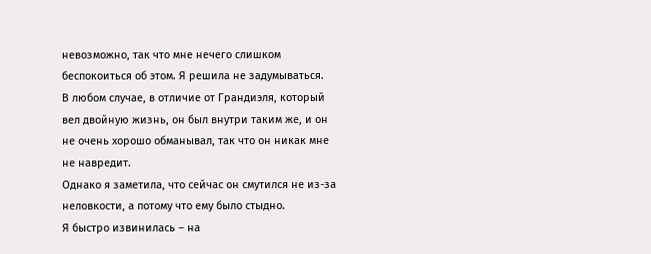невозможно, так что мне нечего слишком беспокоиться об этом. Я решила не задумываться.
В любом случае, в отличие от Грандиэля, который вел двойную жизнь, он был внутри таким же, и он не очень хорошо обманывал, так что он никак мне не навредит.
Однако я заметила, что сейчас он смутился не из-за неловкости, а потому что ему было стыдно.
Я быстро извинилась – на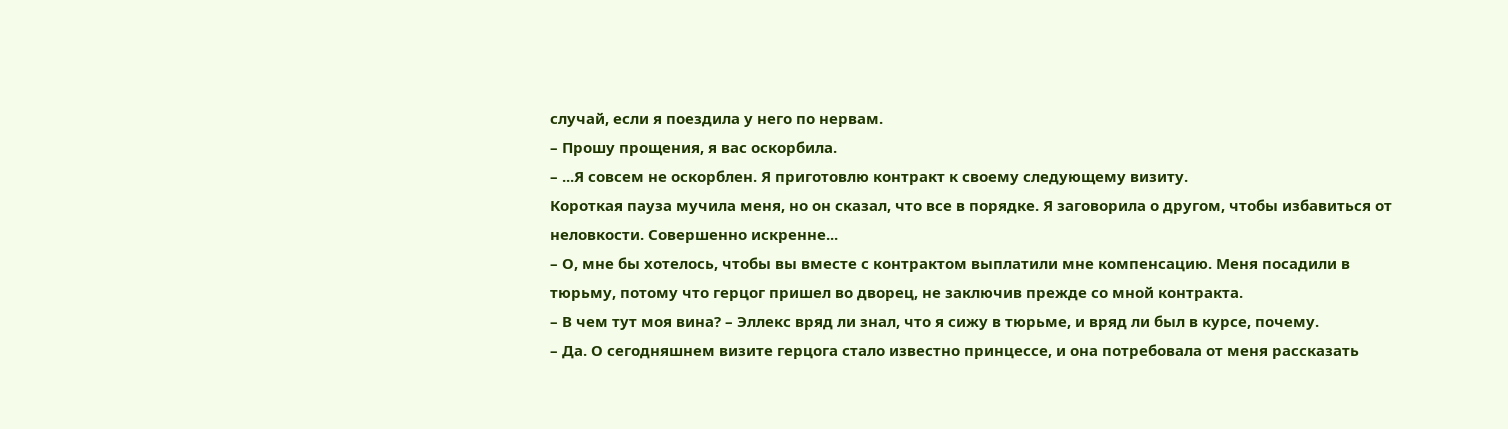случай, если я поездила у него по нервам.
– Прошу прощения, я вас оскорбила.
– ...Я совсем не оскорблен. Я приготовлю контракт к своему следующему визиту.
Короткая пауза мучила меня, но он сказал, что все в порядке. Я заговорила о другом, чтобы избавиться от неловкости. Совершенно искренне...
– О, мне бы хотелось, чтобы вы вместе с контрактом выплатили мне компенсацию. Меня посадили в тюрьму, потому что герцог пришел во дворец, не заключив прежде со мной контракта.
– В чем тут моя вина? – Эллекс вряд ли знал, что я сижу в тюрьме, и вряд ли был в курсе, почему.
– Да. О сегодняшнем визите герцога стало известно принцессе, и она потребовала от меня рассказать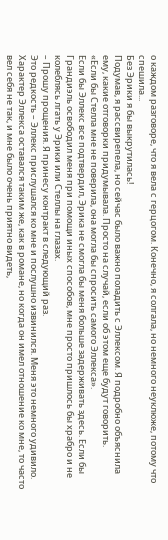о каждом разговоре, что я вела с герцогом. Конечно, я солгала, но немного неуклюже, потому что спешила...
Без Эрики я бы выкрутилась!
Подумав, я рассвирепела, но сейчас было важно поладить с Эллексом. Я подробно объяснила ему, какие отговорки придумывала. Просто на случай, если об этом еще будут говорить.
«Если бы Стелла мне не поверила, она могла бы спросить самого Эллекса».
Если бы Эллекс все подтвердил, Эрика не смогла бы меня больше задерживать здесь. Если бы Грандиэль освободил меня при помощи иных способов, мне просто пришлось бы храбро и не колеблясь лгать у Эрики или Стеллы на глазах.
– Прошу прощения. Я принесу контракт в следующий раз.
Это редкость – Эллекс прислушался ко мне и послушно извинился. Меня это немного удивило.
Характер Эллекса оставался таким же, как в романе, но когда он имел отношение ко мне, то часто вел себя не так, и мне было очень приятно видеть,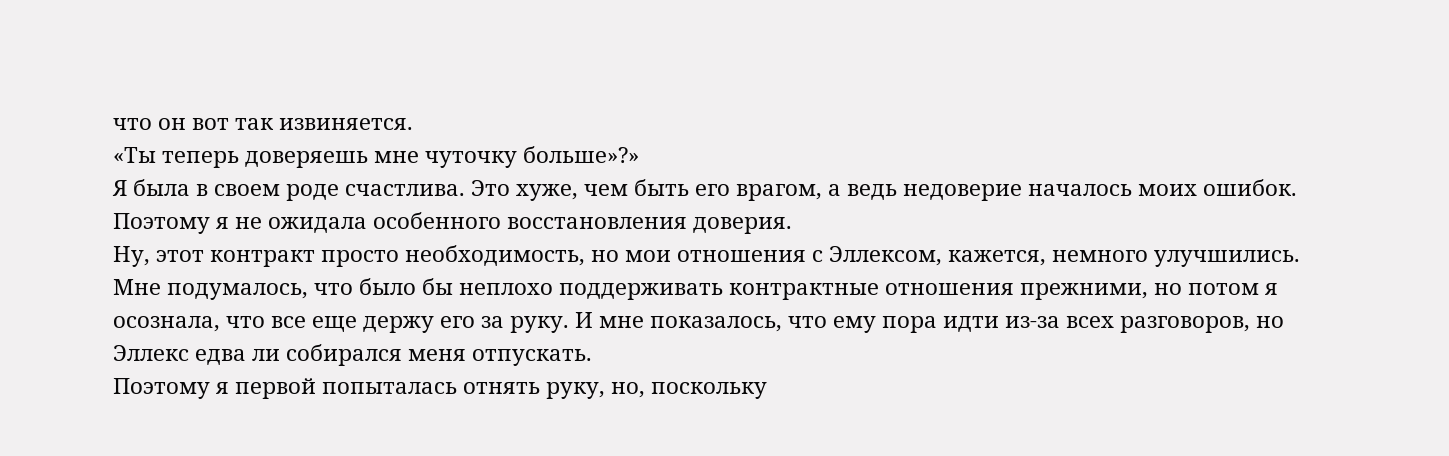что он вот так извиняется.
«Ты теперь доверяешь мне чуточку больше»?»
Я была в своем роде счастлива. Это хуже, чем быть его врагом, а ведь недоверие началось моих ошибок. Поэтому я не ожидала особенного восстановления доверия.
Ну, этот контракт просто необходимость, но мои отношения с Эллексом, кажется, немного улучшились. Мне подумалось, что было бы неплохо поддерживать контрактные отношения прежними, но потом я осознала, что все еще держу его за руку. И мне показалось, что ему пора идти из-за всех разговоров, но Эллекс едва ли собирался меня отпускать.
Поэтому я первой попыталась отнять руку, но, поскольку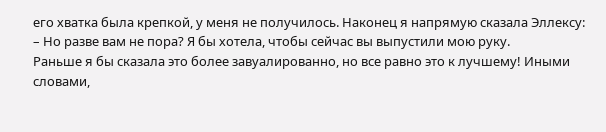его хватка была крепкой, у меня не получилось. Наконец я напрямую сказала Эллексу:
– Но разве вам не пора? Я бы хотела, чтобы сейчас вы выпустили мою руку.
Раньше я бы сказала это более завуалированно, но все равно это к лучшему! Иными словами,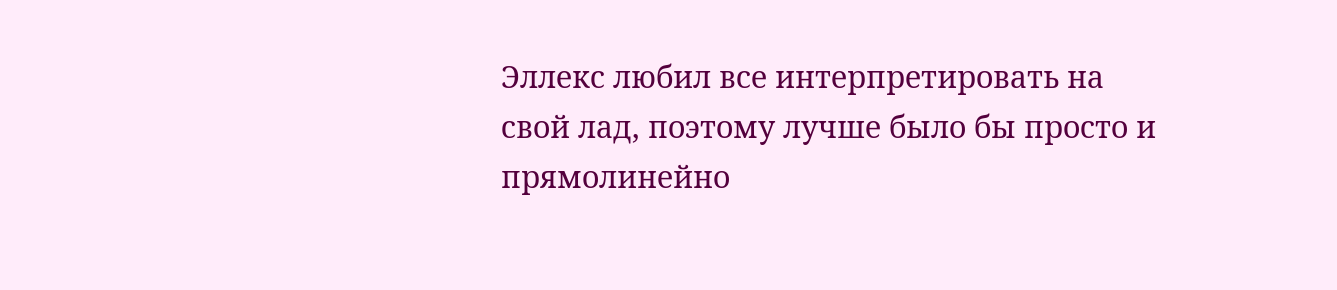Эллекс любил все интерпретировать на свой лад, поэтому лучше было бы просто и прямолинейно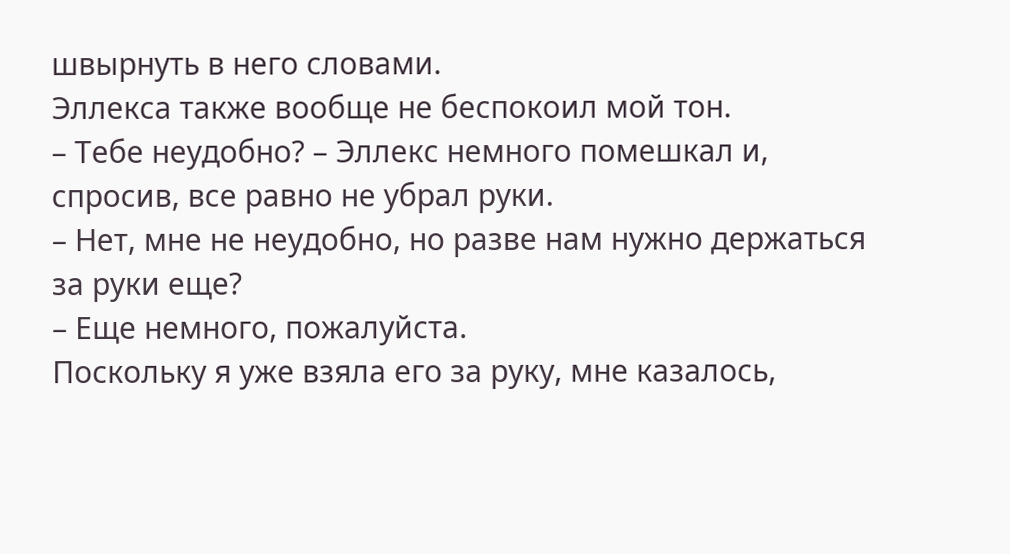швырнуть в него словами.
Эллекса также вообще не беспокоил мой тон.
– Тебе неудобно? – Эллекс немного помешкал и, спросив, все равно не убрал руки.
– Нет, мне не неудобно, но разве нам нужно держаться за руки еще?
– Еще немного, пожалуйста.
Поскольку я уже взяла его за руку, мне казалось,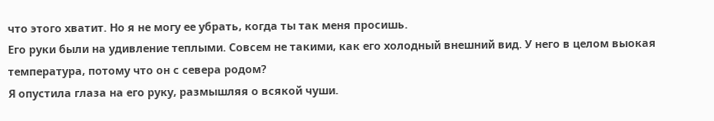что этого хватит. Но я не могу ее убрать, когда ты так меня просишь.
Его руки были на удивление теплыми. Совсем не такими, как его холодный внешний вид. У него в целом выокая температура, потому что он с севера родом?
Я опустила глаза на его руку, размышляя о всякой чуши.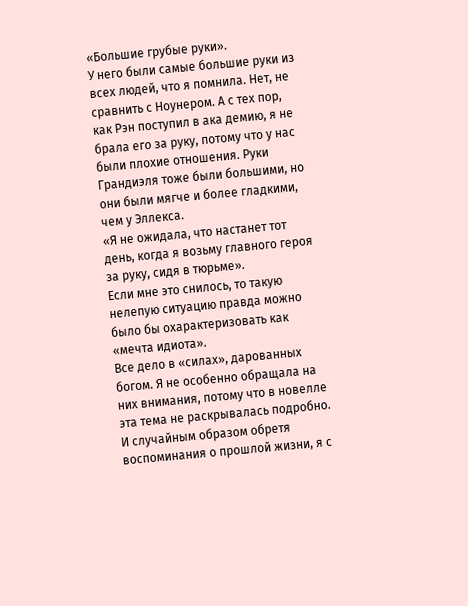«Большие грубые руки».
У него были самые большие руки из всех людей, что я помнила. Нет, не сравнить с Ноунером. А с тех пор, как Рэн поступил в ака демию, я не брала его за руку, потому что у нас были плохие отношения. Руки Грандиэля тоже были большими, но они были мягче и более гладкими, чем у Эллекса.
«Я не ожидала, что настанет тот день, когда я возьму главного героя за руку, сидя в тюрьме».
Если мне это снилось, то такую нелепую ситуацию правда можно было бы охарактеризовать как «мечта идиота».
Все дело в «силах», дарованных богом. Я не особенно обращала на них внимания, потому что в новелле эта тема не раскрывалась подробно. И случайным образом обретя воспоминания о прошлой жизни, я с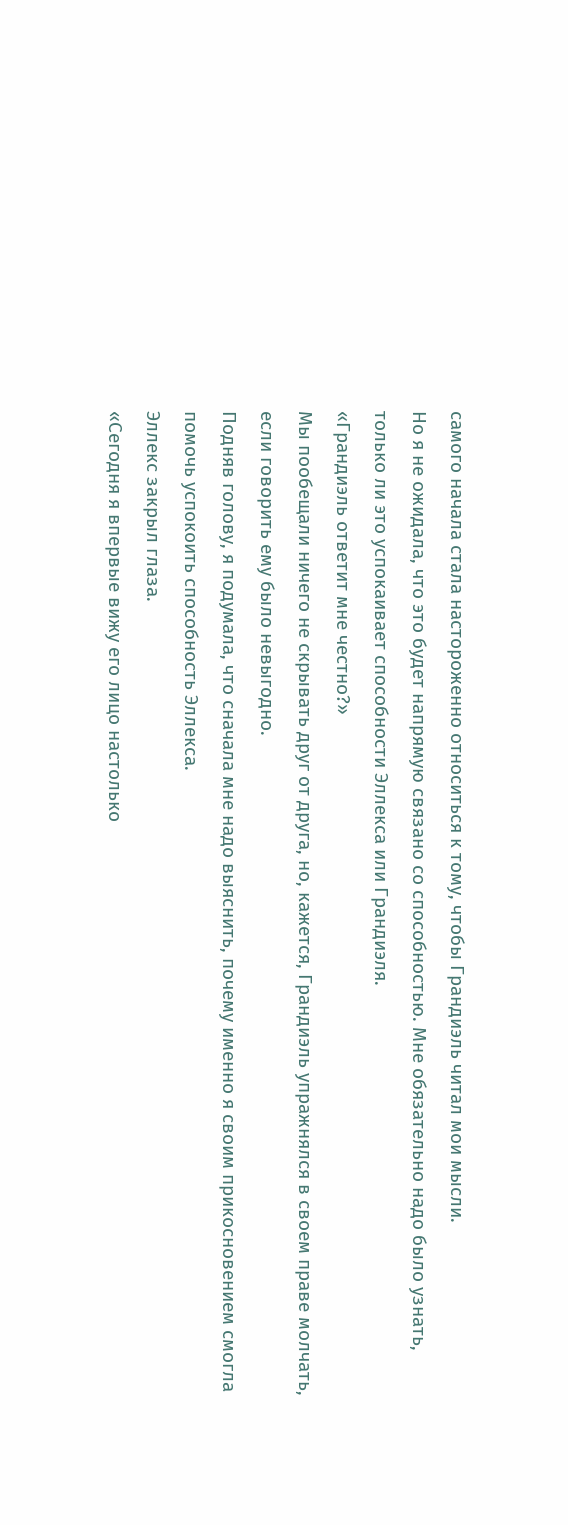самого начала стала настороженно относиться к тому, чтобы Грандиэль читал мои мысли.
Но я не ожидала, что это будет напрямую связано со способностью. Мне обязательно надо было узнать, только ли это успокаивает способности Эллекса или Грандиэля.
«Грандиэль ответит мне честно?»
Мы пообещали ничего не скрывать друг от друга, но, кажется, Грандиэль упражнялся в своем праве молчать, если говорить ему было невыгодно.
Подняв голову, я подумала, что сначала мне надо выяснить, почему именно я своим прикосновением смогла помочь успокоить способность Эллекса.
Эллекс закрыл глаза.
«Сегодня я впервые вижу его лицо настолько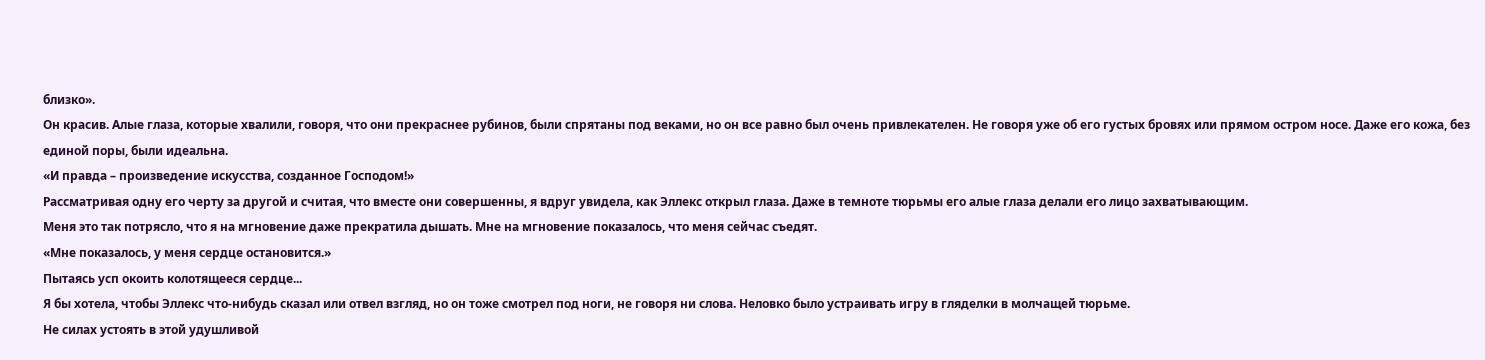близко».
Он красив. Алые глаза, которые хвалили, говоря, что они прекраснее рубинов, были спрятаны под веками, но он все равно был очень привлекателен. Не говоря уже об его густых бровях или прямом остром носе. Даже его кожа, без единой поры, были идеальна.
«И правда – произведение искусства, созданное Господом!»
Рассматривая одну его черту за другой и считая, что вместе они совершенны, я вдруг увидела, как Эллекс открыл глаза. Даже в темноте тюрьмы его алые глаза делали его лицо захватывающим.
Меня это так потрясло, что я на мгновение даже прекратила дышать. Мне на мгновение показалось, что меня сейчас съедят.
«Мне показалось, у меня сердце остановится.»
Пытаясь усп окоить колотящееся сердце...
Я бы хотела, чтобы Эллекс что-нибудь сказал или отвел взгляд, но он тоже смотрел под ноги, не говоря ни слова. Неловко было устраивать игру в гляделки в молчащей тюрьме.
Не силах устоять в этой удушливой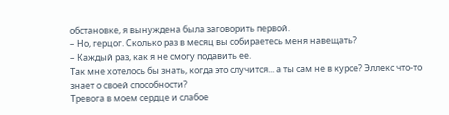обстановке, я вынуждена была заговорить первой.
– Но, герцог. Сколько раз в месяц вы собираетесь меня навещать?
– Каждый раз, как я не смогу подавить ее.
Так мне хотелось бы знать, когда это случится... а ты сам не в курсе? Эллекс что-то знает о своей способности?
Тревога в моем сердце и слабое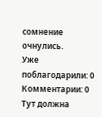сомнение очнулись.
Уже поблагодарили: 0
Комментарии: 0
Тут должна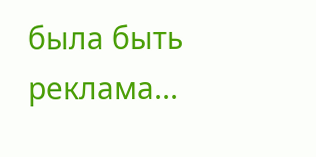была быть реклама...